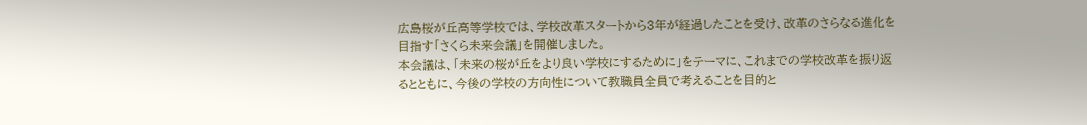広島桜が丘高等学校では、学校改革スタートから3年が経過したことを受け、改革のさらなる進化を目指す「さくら未来会議」を開催しました。
本会議は、「未来の桜が丘をより良い学校にするために」をテーマに、これまでの学校改革を振り返るとともに、今後の学校の方向性について教職員全員で考えることを目的と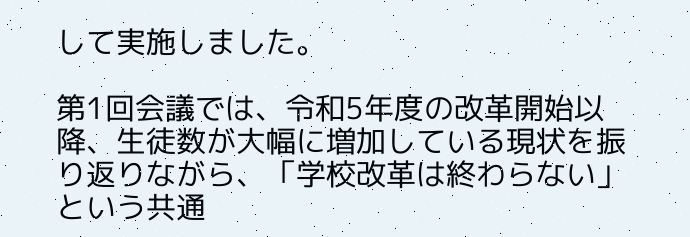して実施しました。

第1回会議では、令和5年度の改革開始以降、生徒数が大幅に増加している現状を振り返りながら、「学校改革は終わらない」という共通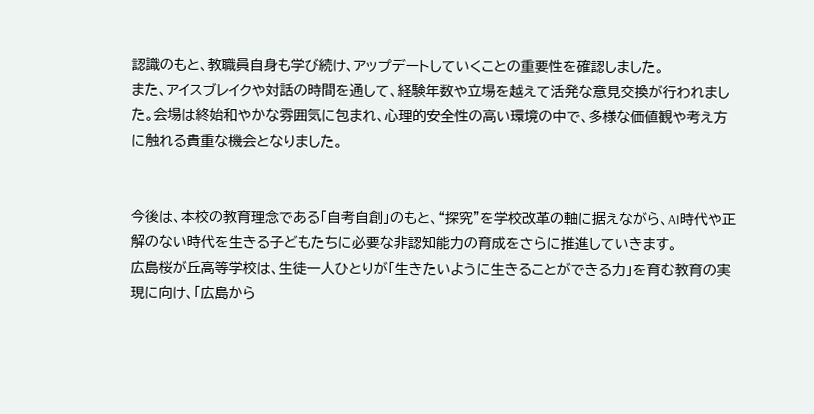認識のもと、教職員自身も学び続け、アップデートしていくことの重要性を確認しました。
また、アイスブレイクや対話の時間を通して、経験年数や立場を越えて活発な意見交換が行われました。会場は終始和やかな雰囲気に包まれ、心理的安全性の高い環境の中で、多様な価値観や考え方に触れる貴重な機会となりました。


今後は、本校の教育理念である「自考自創」のもと、“探究”を学校改革の軸に据えながら、AI時代や正解のない時代を生きる子どもたちに必要な非認知能力の育成をさらに推進していきます。
広島桜が丘高等学校は、生徒一人ひとりが「生きたいように生きることができる力」を育む教育の実現に向け、「広島から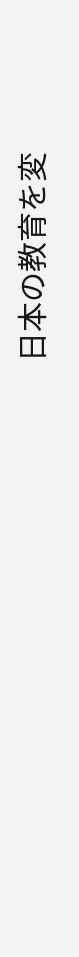日本の教育を変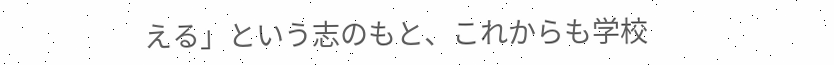える」という志のもと、これからも学校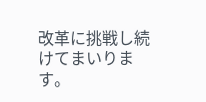改革に挑戦し続けてまいります。